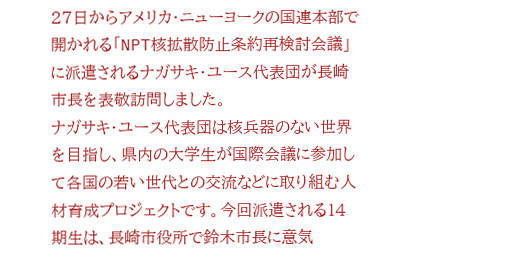27日からアメリカ・ニューヨークの国連本部で開かれる「NPT核拡散防止条約再検討会議」に派遣されるナガサキ・ユース代表団が長崎市長を表敬訪問しました。
ナガサキ・ユース代表団は核兵器のない世界を目指し、県内の大学生が国際会議に参加して各国の若い世代との交流などに取り組む人材育成プロジェクトです。今回派遣される14期生は、長崎市役所で鈴木市長に意気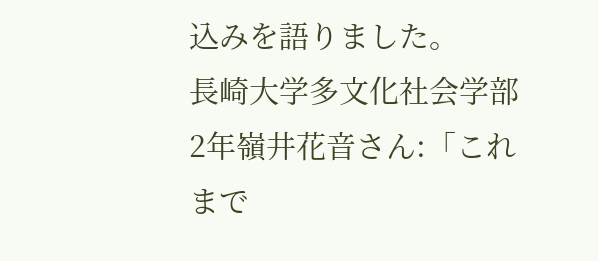込みを語りました。
長崎大学多文化社会学部2年嶺井花音さん:「これまで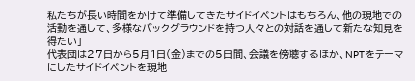私たちが長い時間をかけて準備してきたサイドイベントはもちろん、他の現地での活動を通して、多様なバックグラウンドを持つ人々との対話を通して新たな知見を得たい」
代表団は27日から5月1日(金)までの5日間、会議を傍聴するほか、NPTをテーマにしたサイドイベントを現地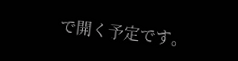で開く予定です。